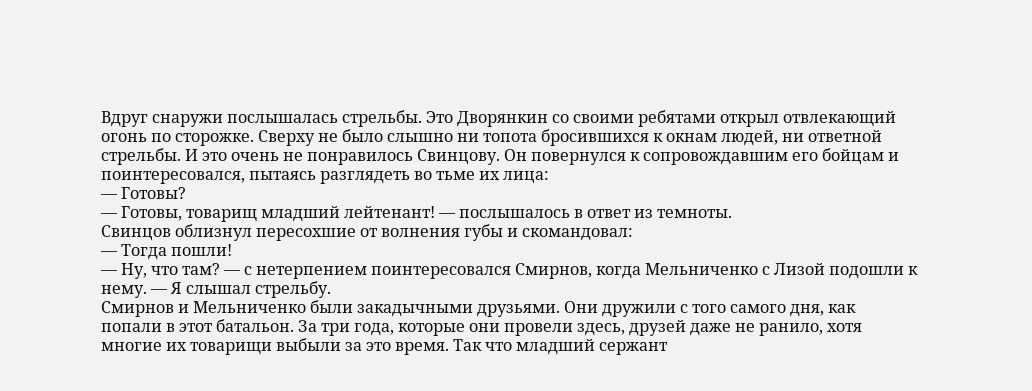Вдруг снаружи послышалась стрельбы. Это Дворянкин со своими ребятами открыл отвлекающий огонь по сторожке. Сверху не было слышно ни топота бросившихся к окнам людей, ни ответной стрельбы. И это очень не понравилось Свинцову. Он повернулся к сопровождавшим его бойцам и поинтересовался, пытаясь разглядеть во тьме их лица:
— Готовы?
— Готовы, товарищ младший лейтенант! — послышалось в ответ из темноты.
Свинцов облизнул пересохшие от волнения губы и скомандовал:
— Тогда пошли!
— Ну, что там? — с нетерпением поинтересовался Смирнов, когда Мельниченко с Лизой подошли к нему. — Я слышал стрельбу.
Смирнов и Мельниченко были закадычными друзьями. Они дружили с того самого дня, как попали в этот батальон. За три года, которые они провели здесь, друзей даже не ранило, хотя многие их товарищи выбыли за это время. Так что младший сержант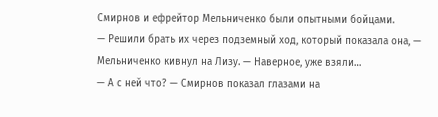Смирнов и ефрейтор Мельниченко были опытными бойцами.
— Решили брать их через подземный ход, который показала она, — Мельниченко кивнул на Лизу. — Наверное, уже взяли…
— А с ней что? — Смирнов показал глазами на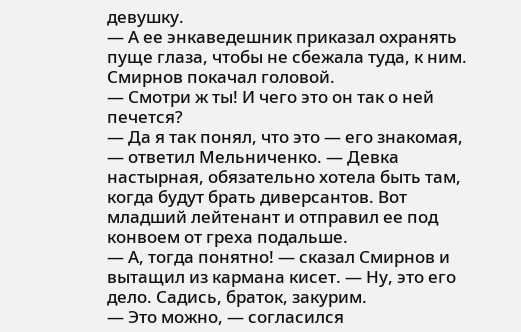девушку.
— А ее энкаведешник приказал охранять пуще глаза, чтобы не сбежала туда, к ним.
Смирнов покачал головой.
— Смотри ж ты! И чего это он так о ней печется?
— Да я так понял, что это — его знакомая, — ответил Мельниченко. — Девка настырная, обязательно хотела быть там, когда будут брать диверсантов. Вот младший лейтенант и отправил ее под конвоем от греха подальше.
— А, тогда понятно! — сказал Смирнов и вытащил из кармана кисет. — Ну, это его дело. Садись, браток, закурим.
— Это можно, — согласился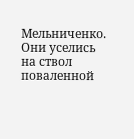Мельниченко.
Они уселись на ствол поваленной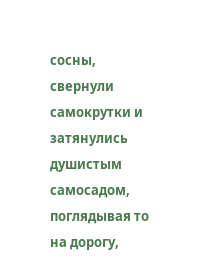сосны, свернули самокрутки и затянулись душистым самосадом, поглядывая то на дорогу,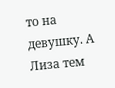то на девушку. А Лиза тем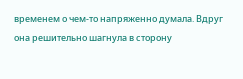временем о чем-то напряженно думала. Вдруг она решительно шагнула в сторону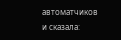автоматчиков и сказала: